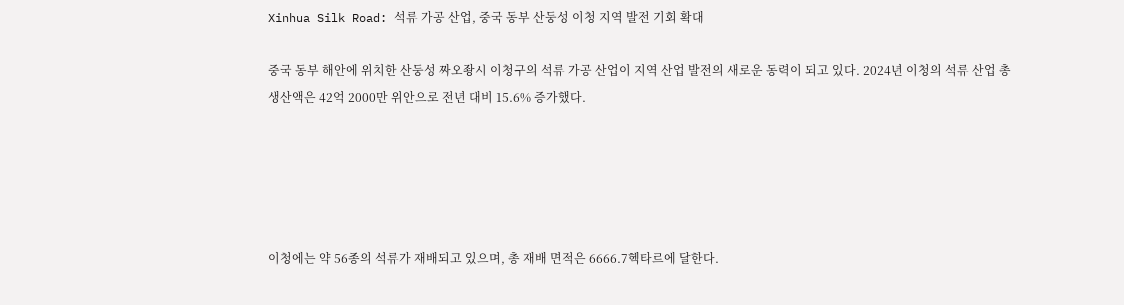Xinhua Silk Road: 석류 가공 산업, 중국 동부 산둥성 이청 지역 발전 기회 확대

중국 동부 해안에 위치한 산둥성 짜오좡시 이청구의 석류 가공 산업이 지역 산업 발전의 새로운 동력이 되고 있다. 2024년 이청의 석류 산업 총생산액은 42억 2000만 위안으로 전년 대비 15.6% 증가했다.





이청에는 약 56종의 석류가 재배되고 있으며, 총 재배 면적은 6666.7헥타르에 달한다.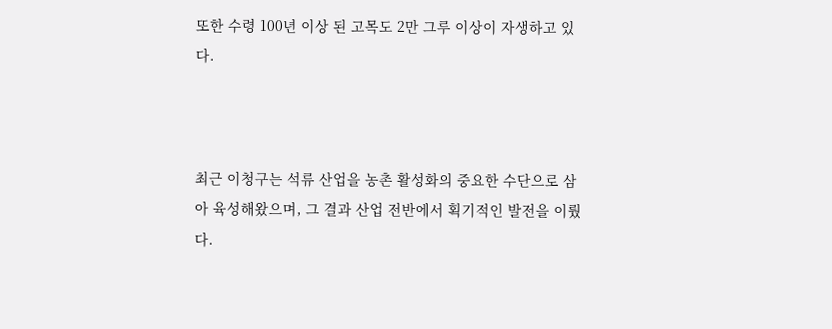또한 수령 100년 이상 된 고목도 2만 그루 이상이 자생하고 있다.



최근 이청구는 석류 산업을 농촌 활성화의 중요한 수단으로 삼아 육성해왔으며, 그 결과 산업 전반에서 획기적인 발전을 이뤘다.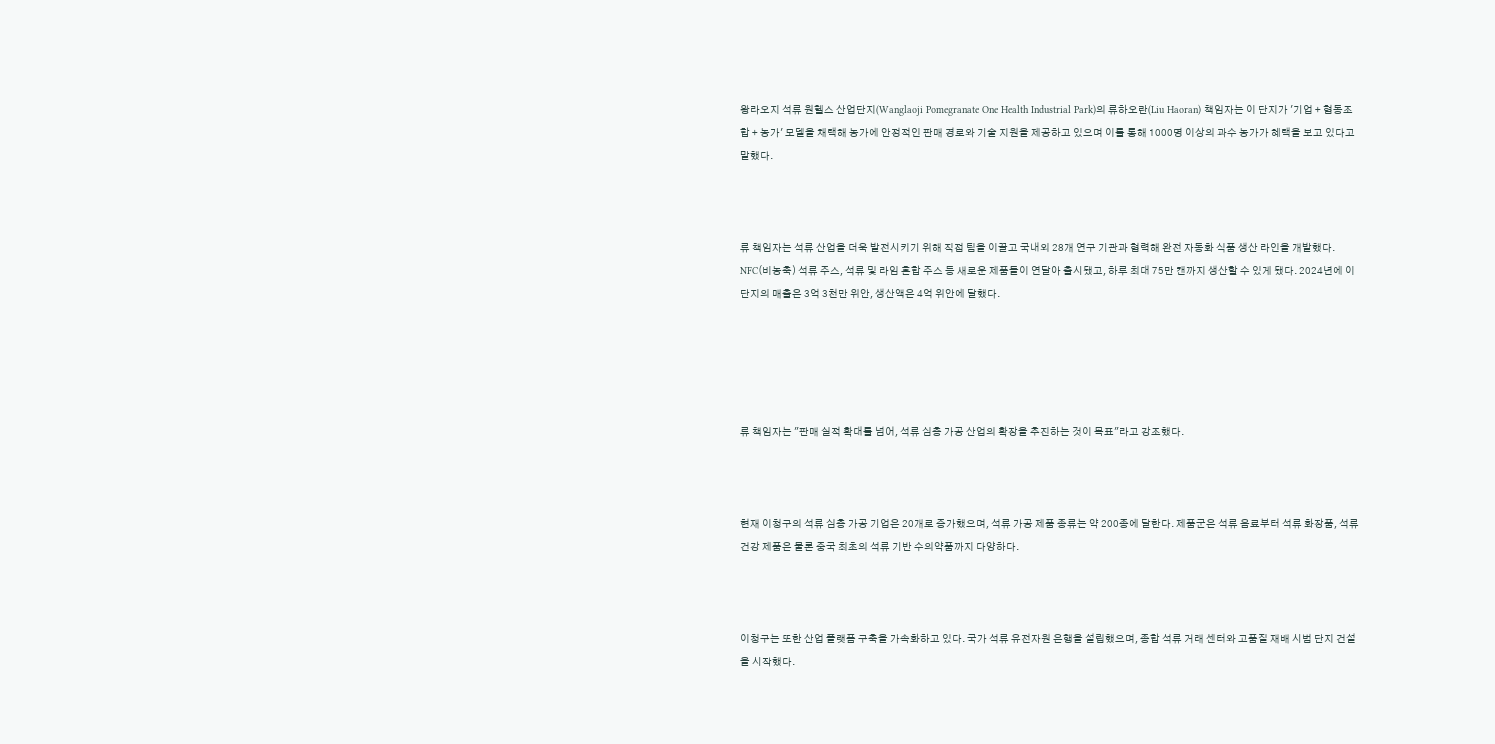왕라오지 석류 원헬스 산업단지(Wanglaoji Pomegranate One Health Industrial Park)의 류하오란(Liu Haoran) 책임자는 이 단지가 '기업 + 협동조합 + 농가' 모델을 채택해 농가에 안정적인 판매 경로와 기술 지원을 제공하고 있으며 이를 통해 1000명 이상의 과수 농가가 혜택을 보고 있다고 말했다.



류 책임자는 석류 산업을 더욱 발전시키기 위해 직접 팀을 이끌고 국내외 28개 연구 기관과 협력해 완전 자동화 식품 생산 라인을 개발했다. NFC(비농축) 석류 주스, 석류 및 라임 혼합 주스 등 새로운 제품들이 연달아 출시됐고, 하루 최대 75만 캔까지 생산할 수 있게 됐다. 2024년에 이 단지의 매출은 3억 3천만 위안, 생산액은 4억 위안에 달했다.





류 책임자는 "판매 실적 확대를 넘어, 석류 심층 가공 산업의 확장을 추진하는 것이 목표"라고 강조했다.



현재 이청구의 석류 심층 가공 기업은 20개로 증가했으며, 석류 가공 제품 종류는 약 200종에 달한다. 제품군은 석류 음료부터 석류 화장품, 석류 건강 제품은 물론 중국 최초의 석류 기반 수의약품까지 다양하다.



이청구는 또한 산업 플랫폼 구축을 가속화하고 있다. 국가 석류 유전자원 은행을 설립했으며, 종합 석류 거래 센터와 고품질 재배 시범 단지 건설을 시작했다.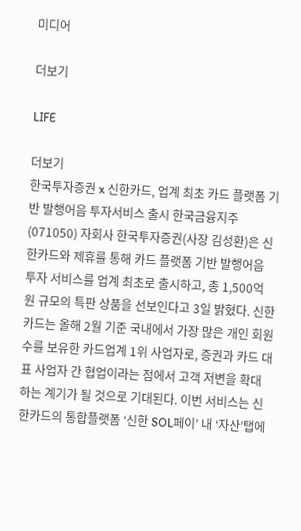미디어

더보기

LIFE

더보기
한국투자증권 x 신한카드, 업계 최초 카드 플랫폼 기반 발행어음 투자서비스 출시 한국금융지주(071050) 자회사 한국투자증권(사장 김성환)은 신한카드와 제휴를 통해 카드 플랫폼 기반 발행어음 투자 서비스를 업계 최초로 출시하고, 총 1,500억 원 규모의 특판 상품을 선보인다고 3일 밝혔다. 신한카드는 올해 2월 기준 국내에서 가장 많은 개인 회원수를 보유한 카드업계 1위 사업자로, 증권과 카드 대표 사업자 간 협업이라는 점에서 고객 저변을 확대하는 계기가 될 것으로 기대된다. 이번 서비스는 신한카드의 통합플랫폼 ‘신한 SOL페이’ 내 ‘자산’탭에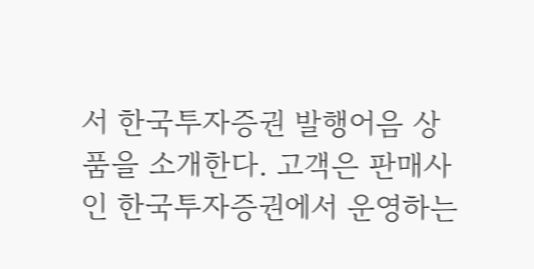서 한국투자증권 발행어음 상품을 소개한다. 고객은 판매사인 한국투자증권에서 운영하는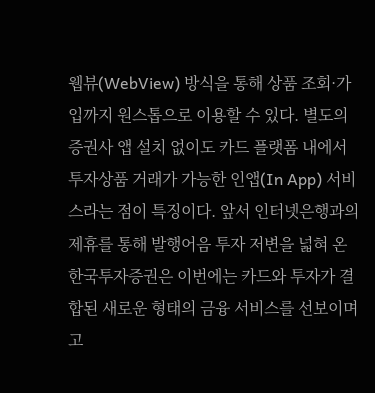웹뷰(WebView) 방식을 통해 상품 조회·가입까지 원스톱으로 이용할 수 있다. 별도의 증권사 앱 설치 없이도 카드 플랫폼 내에서 투자상품 거래가 가능한 인앱(In App) 서비스라는 점이 특징이다. 앞서 인터넷은행과의 제휴를 통해 발행어음 투자 저변을 넓혀 온 한국투자증권은 이번에는 카드와 투자가 결합된 새로운 형태의 금융 서비스를 선보이며 고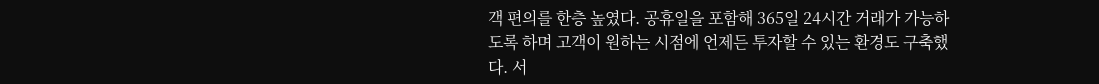객 편의를 한층 높였다. 공휴일을 포함해 365일 24시간 거래가 가능하도록 하며 고객이 원하는 시점에 언제든 투자할 수 있는 환경도 구축했다. 서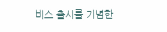비스 출시를 기념한